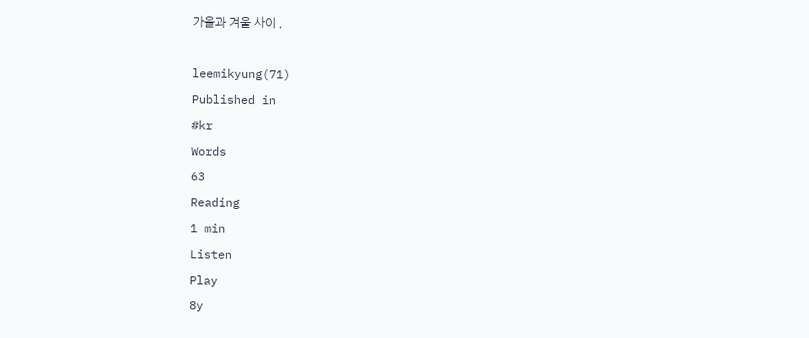가을과 겨울 사이 ,

leemikyung(71)
Published in
#kr
Words
63
Reading
1 min
Listen
Play
8y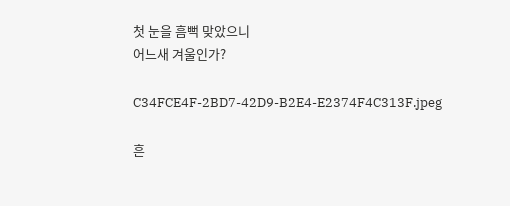첫 눈을 흠뻑 맞았으니
어느새 겨울인가?

C34FCE4F-2BD7-42D9-B2E4-E2374F4C313F.jpeg

흔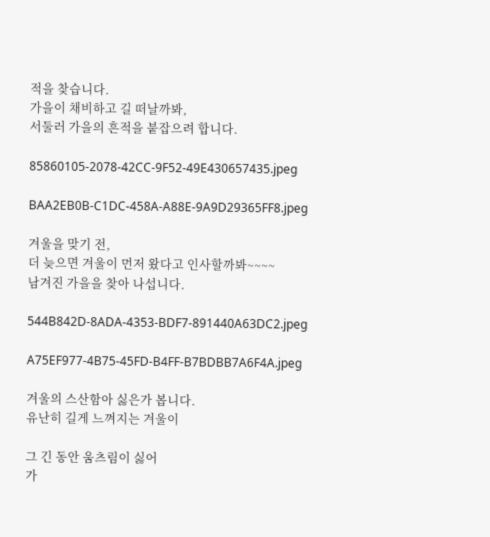적을 찾습니다.
가을이 채비하고 길 떠날까봐,
서둘러 가을의 흔적을 붙잡으려 합니다.

85860105-2078-42CC-9F52-49E430657435.jpeg

BAA2EB0B-C1DC-458A-A88E-9A9D29365FF8.jpeg

겨울을 맞기 전,
더 늦으면 겨울이 먼저 왔다고 인사할까봐~~~~
남겨진 가을을 찾아 나섭니다.

544B842D-8ADA-4353-BDF7-891440A63DC2.jpeg

A75EF977-4B75-45FD-B4FF-B7BDBB7A6F4A.jpeg

겨울의 스산함아 싫은가 봅니다.
유난히 길게 느껴지는 겨울이

그 긴 동안 움츠림이 싫어
가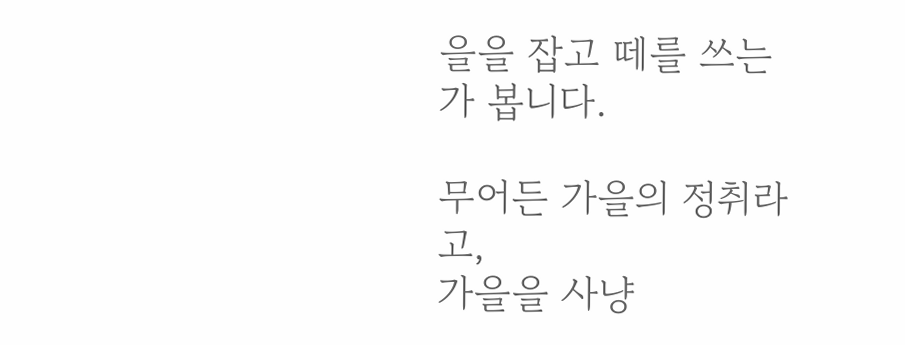을을 잡고 떼를 쓰는가 봅니다.

무어든 가을의 정취라고,
가을을 사냥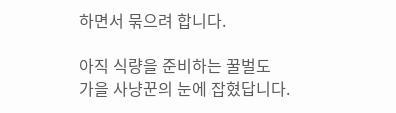하면서 묶으려 합니다.

아직 식량을 준비하는 꿀벌도
가을 사냥꾼의 눈에 잡혔답니다.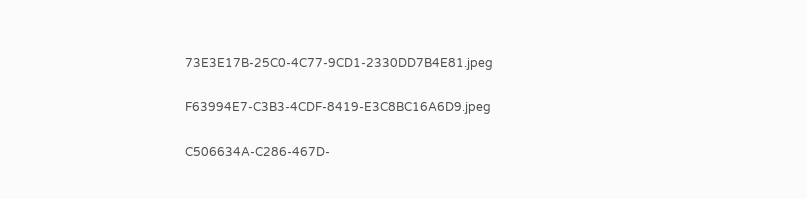73E3E17B-25C0-4C77-9CD1-2330DD7B4E81.jpeg

F63994E7-C3B3-4CDF-8419-E3C8BC16A6D9.jpeg

C506634A-C286-467D-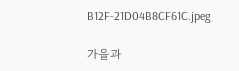B12F-21D04B8CF61C.jpeg

가을과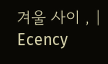겨울 사이 , | Ecency